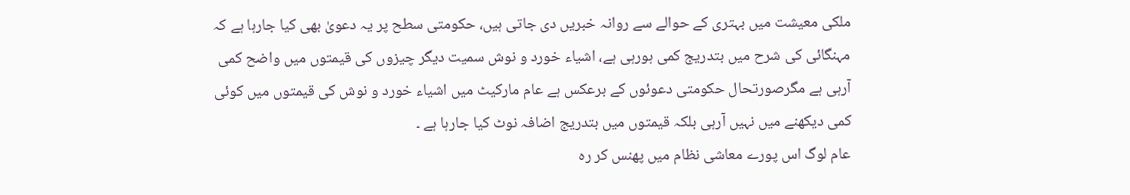ملکی معیشت میں بہتری کے حوالے سے روانہ خبریں دی جاتی ہیں، حکومتی سطح پر یہ دعویٰ بھی کیا جارہا ہے کہ مہنگائی کی شرح میں بتدریج کمی ہورہی ہے، اشیاء خورد و نوش سمیت دیگر چیزوں کی قیمتوں میں واضح کمی آرہی ہے مگرصورتحال حکومتی دعوئوں کے برعکس ہے عام مارکیٹ میں اشیاء خورد و نوش کی قیمتوں میں کوئی کمی دیکھنے میں نہیں آرہی بلکہ قیمتوں میں بتدریج اضافہ نوٹ کیا جارہا ہے ۔
عام لوگ اس پورے معاشی نظام میں پھنس کر رہ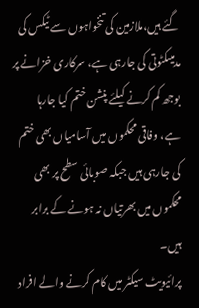گئے ہیں،ملازمین کی تنخواہوں سے ٹیکس کی مدمیںکٹوتی کی جارہی ہے، سرکاری خزانے پر بوجھ کم کرنے کیلئے پنشن ختم کیا جارہا ہے، وفاقی محکموں میں آسامیاں بھی ختم کی جارہی ہیں جبکہ صوبائی سطح پر بھی محکموں میں بھرتیاں نہ ہونے کے برابر ہیں۔
پرائیویٹ سیکٹر میں کام کرنے والے افراد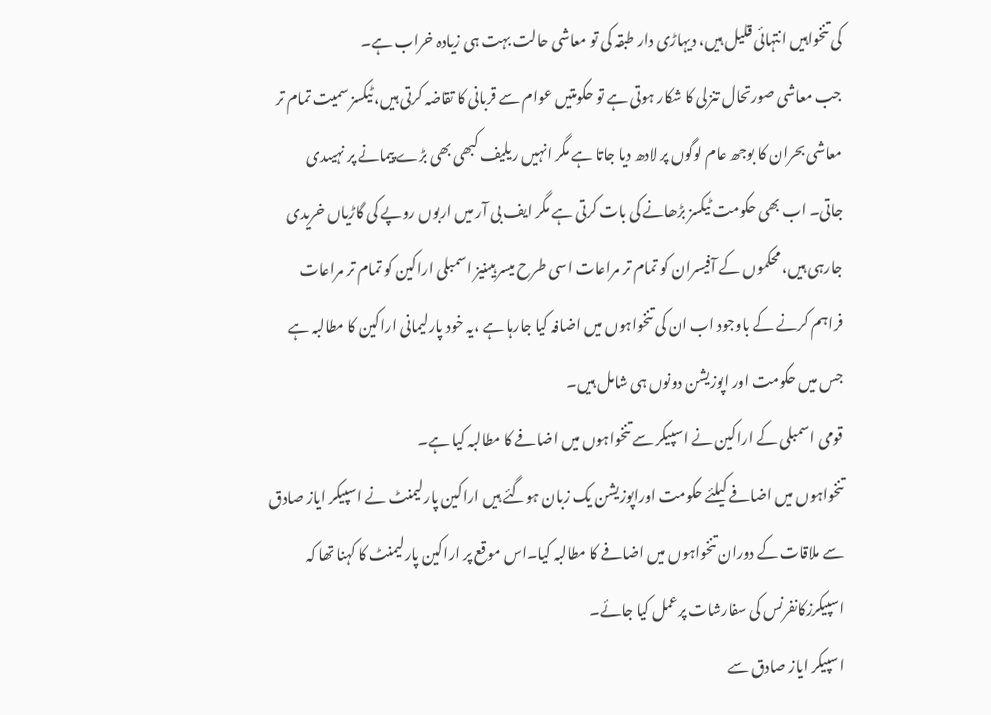کی تنخواہیں انتہائی قلیل ہیں، دیہاڑی دار طبقہ کی تو معاشی حالت بہت ہی زیادہ خراب ہے۔
جب معاشی صورتحال تنزلی کا شکار ہوتی ہے تو حکومتیں عوام سے قربانی کا تقاضہ کرتی ہیں، ٹیکسز سمیت تمام تر معاشی بحران کا بوجھ عام لوگوں پر لادھ دیا جاتا ہے مگر انہیں ریلیف کبھی بھی بڑے پیمانے پر نہیںدی جاتی۔ اب بھی حکومت ٹیکسز بڑھانے کی بات کرتی ہے مگر ایف بی آر میں اربوں روپے کی گاڑیاں خریدی جارہی ہیں، محکموں کے آفیسران کو تمام تر مراعات اسی طرح میسر ہیںنیز اسمبلی اراکین کو تمام تر مراعات فراہم کرنے کے باوجود اب ان کی تنخواہوں میں اضافہ کیا جارہا ہے ،یہ خود پارلیمانی اراکین کا مطالبہ ہے جس میں حکومت اور اپوزیشن دونوں ہی شامل ہیں۔
قومی اسمبلی کے اراکین نے اسپیکر سے تنخواہوں میں اضافے کا مطالبہ کیا ہے۔
تنخواہوں میں اضافے کیلئے حکومت اوراپوزیشن یک زبان ہوگئے ہیں اراکین پارلیمنٹ نے اسپیکر ایاز صادق سے ملاقات کے دوران تنخواہوں میں اضافے کا مطالبہ کیا۔اس موقع پر اراکین پارلیمنٹ کا کہنا تھا کہ اسپیکرزکانفرنس کی سفارشات پرعمل کیا جائے۔
اسپیکر ایاز صادق سے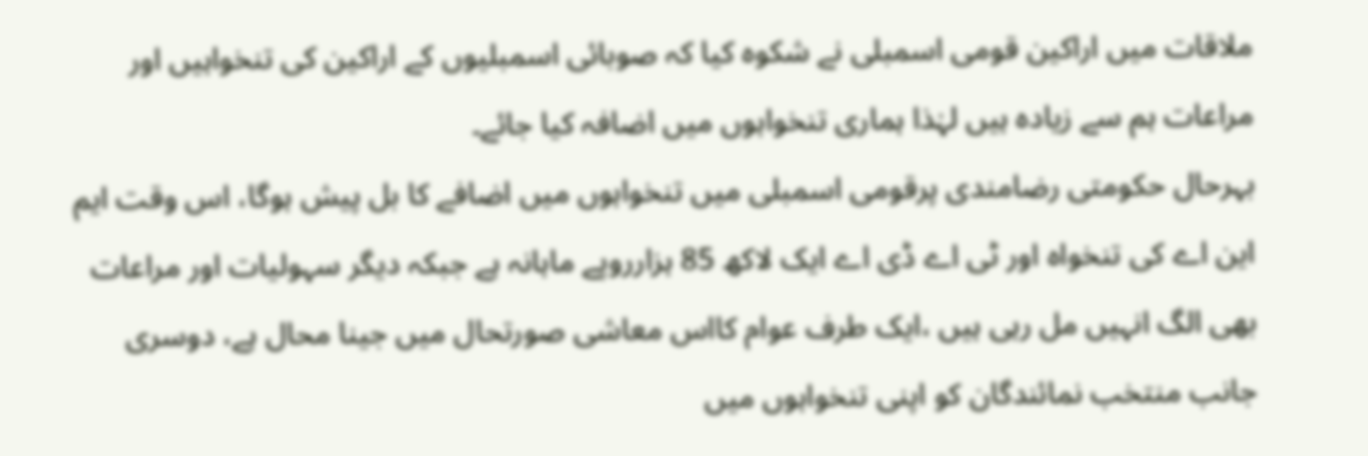ملاقات میں اراکین قومی اسمبلی نے شکوہ کیا کہ صوبائی اسمبلیوں کے اراکین کی تنخواہیں اور مراعات ہم سے زیادہ ہیں لہٰذا ہماری تنخواہوں میں اضافہ کیا جائے۔
بہرحال حکومتی رضامندی پرقومی اسمبلی میں تنخواہوں میں اضافے کا بل پیش ہوگا، اس وقت ایم این اے کی تنخواہ اور ٹی اے ڈی اے ایک لاکھ 85 ہزارروپے ماہانہ ہے جبکہ دیگر سہولیات اور مراعات بھی الگ انہیں مل رہی ہیں ،ایک طرف عوام کااس معاشی صورتحال میں جینا محال ہے، دوسری جانب منتخب نمائندگان کو اپنی تنخواہوں میں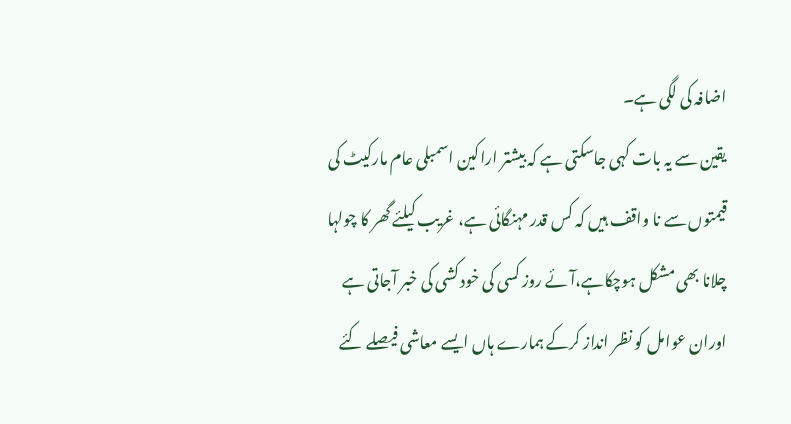اضافہ کی لگی ہے۔
یقین سے یہ بات کہی جاسکتی ہے کہ بیشتر اراکین اسمبلی عام مارکیٹ کی قیمتوں سے نا واقف ہیں کہ کس قدر مہنگائی ہے، غریب کیلئے گھر کا چولہا چلانا بھی مشکل ہوچکاہے،آئے روز کسی کی خود کشی کی خبر آجاتی ہے اوران عوامل کو نظر انداز کرکے ہمارے ہاں ایسے معاشی فیصلے کئے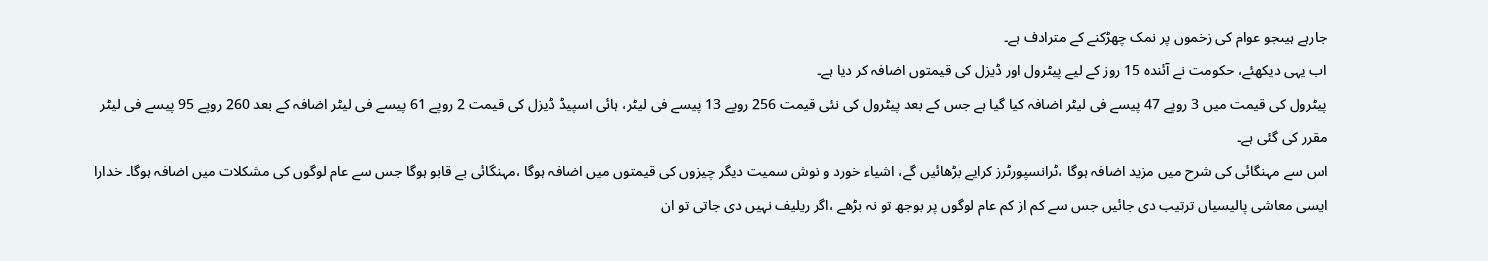جارہے ہیںجو عوام کی زخموں پر نمک چھڑکنے کے مترادف ہے۔
اب یہی دیکھئے، حکومت نے آئندہ 15 روز کے لیے پیٹرول اور ڈیزل کی قیمتوں اضافہ کر دیا ہے۔
پیٹرول کی قیمت میں 3 روپے 47 پیسے فی لیٹر اضافہ کیا گیا ہے جس کے بعد پیٹرول کی نئی قیمت 256 روپے 13 پیسے فی لیٹر، ہائی اسپیڈ ڈیزل کی قیمت 2 روپے 61 پیسے فی لیٹر اضافہ کے بعد 260 روپے 95 پیسے فی لیٹر مقرر کی گئی ہے۔
اس سے مہنگائی کی شرح میں مزید اضافہ ہوگا ،ٹرانسپورٹرز کرایے بڑھائیں گے، اشیاء خورد و نوش سمیت دیگر چیزوں کی قیمتوں میں اضافہ ہوگا ،مہنگائی بے قابو ہوگا جس سے عام لوگوں کی مشکلات میں اضافہ ہوگا۔ خدارا ایسی معاشی پالیسیاں ترتیب دی جائیں جس سے کم از کم عام لوگوں پر بوجھ تو نہ بڑھے ،اگر ریلیف نہیں دی جاتی تو ان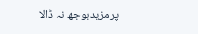پرمزیدبوجھ نہ ڈالا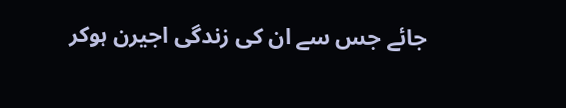جائے جس سے ان کی زندگی اجیرن ہوکر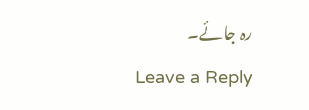رہ جائے۔
Leave a Reply